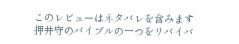このレビューはネタバレを含みます
押井守のバイブルの一つをリバイバ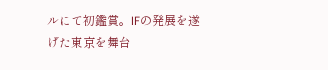ルにて初鑑賞。IFの発展を遂げた東京を舞台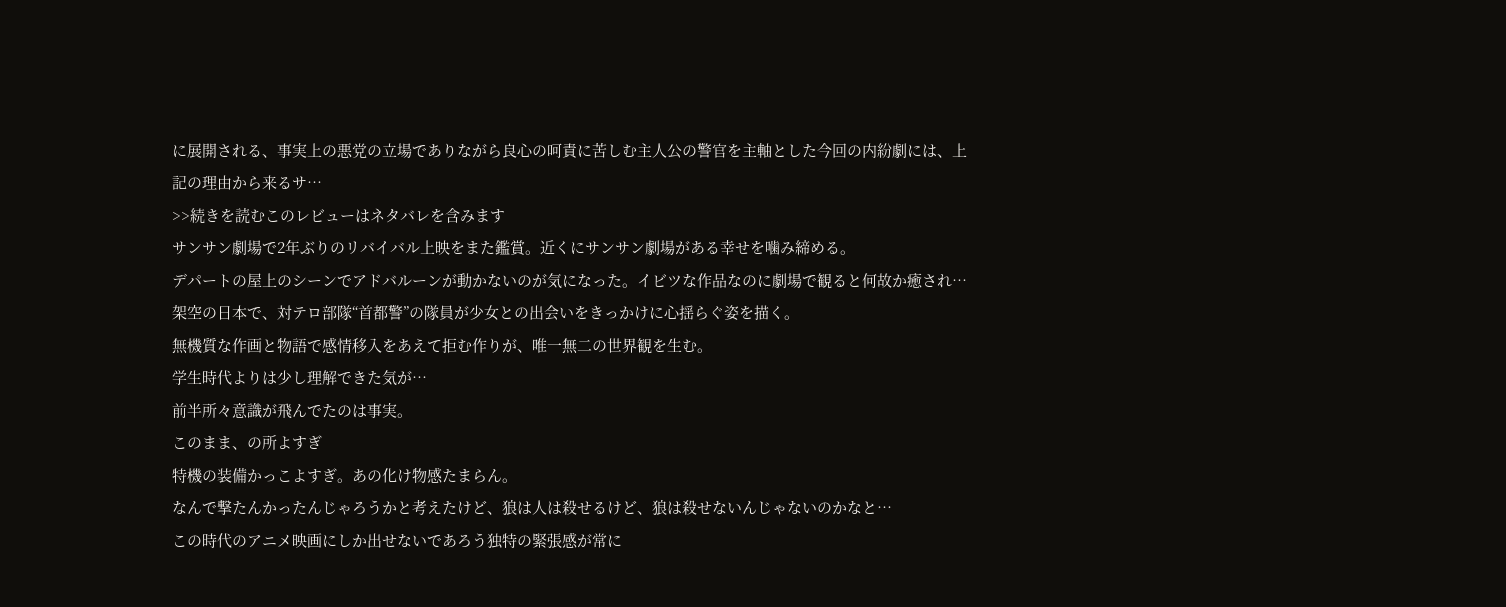に展開される、事実上の悪党の立場でありながら良心の呵責に苦しむ主人公の警官を主軸とした今回の内紛劇には、上記の理由から来るサ…
>>続きを読むこのレビューはネタバレを含みます
サンサン劇場で2年ぶりのリバイバル上映をまた鑑賞。近くにサンサン劇場がある幸せを噛み締める。
デパートの屋上のシーンでアドバルーンが動かないのが気になった。イビツな作品なのに劇場で観ると何故か癒され…
架空の日本で、対テロ部隊“首都警”の隊員が少女との出会いをきっかけに心揺らぐ姿を描く。
無機質な作画と物語で感情移入をあえて拒む作りが、唯一無二の世界観を生む。
学生時代よりは少し理解できた気が…
前半所々意識が飛んでたのは事実。
このまま、の所よすぎ
特機の装備かっこよすぎ。あの化け物感たまらん。
なんで撃たんかったんじゃろうかと考えたけど、狼は人は殺せるけど、狼は殺せないんじゃないのかなと…
この時代のアニメ映画にしか出せないであろう独特の緊張感が常に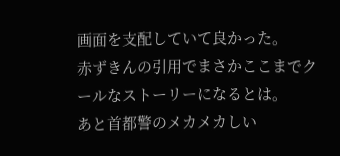画面を支配していて良かった。
赤ずきんの引用でまさかここまでクールなストーリーになるとは。
あと首都警のメカメカしい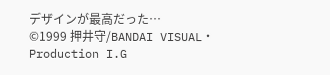デザインが最高だった…
©1999 押井守/BANDAI VISUAL・ Production I.G